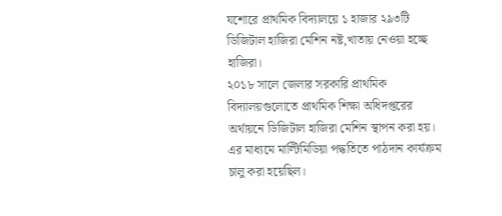যশোরে প্রাথমিক বিদ্যালয়ে ১ হাজার ২৯৩টি ডিজিটাল হাজিরা মেশিন নষ্ট,খাতায় নেওয়া হচ্ছে হাজিরা।
২০১৮ সালে জেলার সরকারি প্রাথমিক বিদ্যালয়গুলোতে প্রাথমিক শিক্ষা অধিদপ্তরের অর্থায়নে ডিজিটাল হাজিরা মেশিন স্থাপন করা হয়। এর মাধ্যমে মাল্টিমিডিয়া পদ্ধতিতে পাঠদান কার্যক্রম চালু করা হয়েছিল।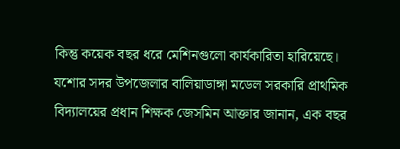কিন্তু কয়েক বছর ধরে মেশিনগুলো কার্যকারিতা হারিয়েছে।
যশোর সদর উপজেলার বালিয়াডাঙ্গা মডেল সরকারি প্রাথমিক বিদ্যালয়ের প্রধান শিক্ষক জেসমিন আক্তার জানান, এক বছর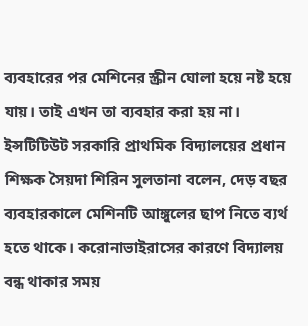ব্যবহারের পর মেশিনের স্ক্রীন ঘোলা হয়ে নষ্ট হয়ে যায়। তাই এখন তা ব্যবহার করা হয় না।
ইন্সটিটিউট সরকারি প্রাথমিক বিদ্যালয়ের প্রধান শিক্ষক সৈয়দা শিরিন সুলতানা বলেন, দেড় বছর ব্যবহারকালে মেশিনটি আঙ্গুলের ছাপ নিতে ব্যর্থ হতে থাকে। করোনাভাইরাসের কারণে বিদ্যালয় বন্ধ থাকার সময়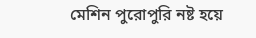মেশিন পুরোপুরি নষ্ট হয়ে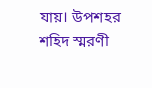যায়। উপশহর শহিদ স্মরণী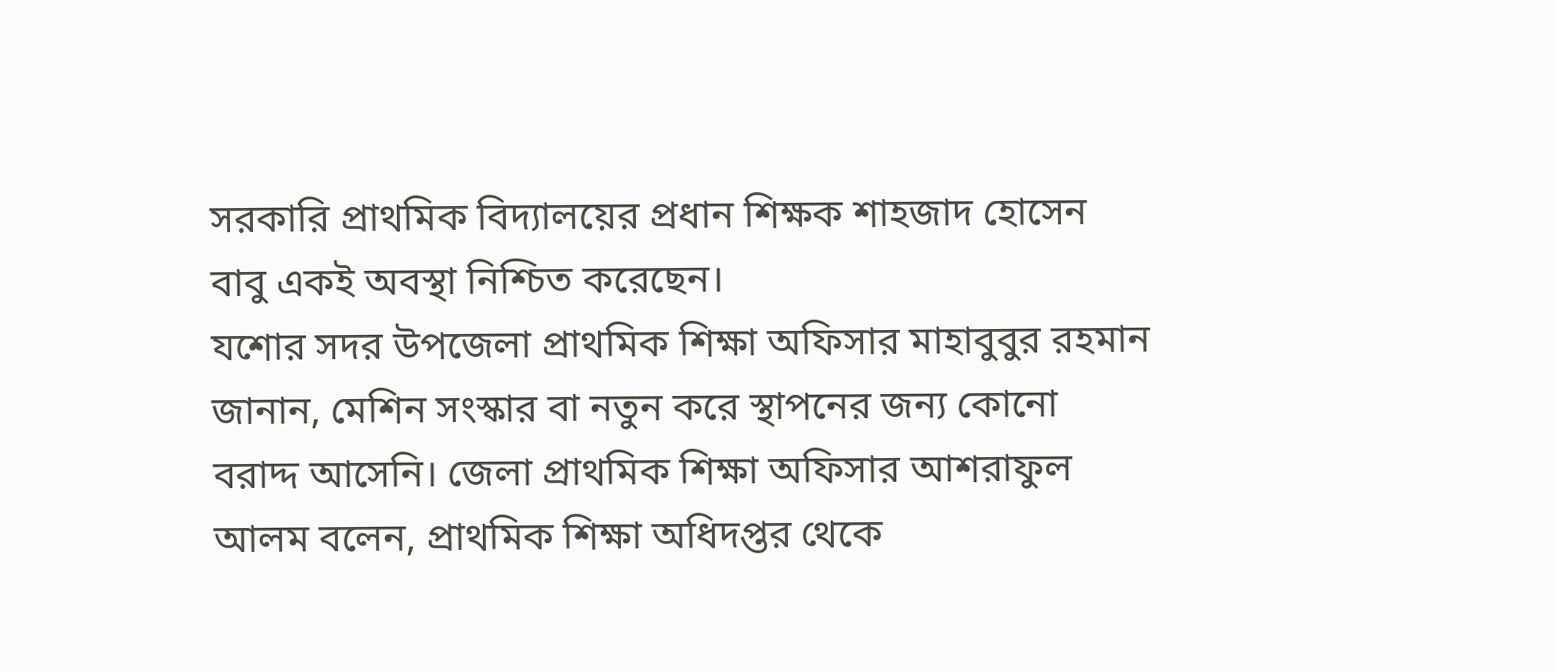সরকারি প্রাথমিক বিদ্যালয়ের প্রধান শিক্ষক শাহজাদ হোসেন বাবু একই অবস্থা নিশ্চিত করেছেন।
যশোর সদর উপজেলা প্রাথমিক শিক্ষা অফিসার মাহাবুবুর রহমান জানান, মেশিন সংস্কার বা নতুন করে স্থাপনের জন্য কোনো বরাদ্দ আসেনি। জেলা প্রাথমিক শিক্ষা অফিসার আশরাফুল আলম বলেন, প্রাথমিক শিক্ষা অধিদপ্তর থেকে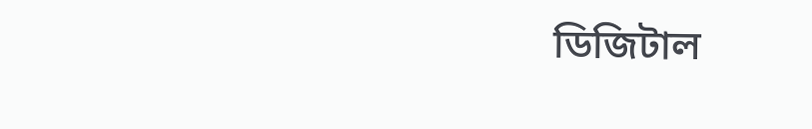ডিজিটাল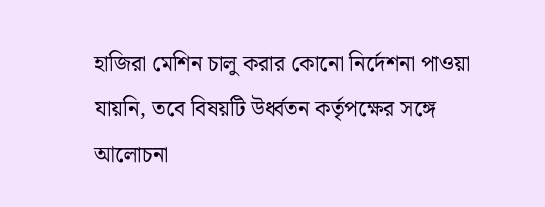হাজিরা মেশিন চালু করার কোনো নির্দেশনা পাওয়া যায়নি, তবে বিষয়টি উর্ধ্বতন কর্তৃপক্ষের সঙ্গে আলোচনা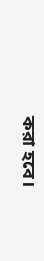করা হবে।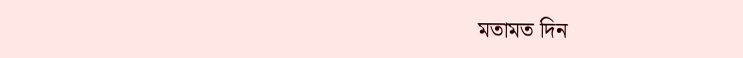মতামত দিন